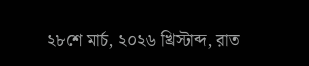২৮শে মার্চ, ২০২৬ খ্রিস্টাব্দ, রাত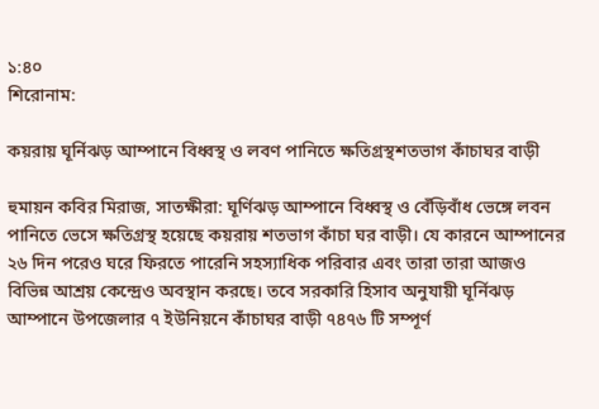১:৪০
শিরোনাম:

কয়রায় ঘূর্নিঝড় আম্পানে বিধ্বস্থ ও লবণ পানিতে ক্ষতিগ্রস্থশতভাগ কাঁচাঘর বাড়ী

হুমায়ন কবির মিরাজ, সাতক্ষীরা: ঘূর্ণিঝড় আম্পানে বিধ্বস্থ ও বেঁড়িবাঁধ ভেঙ্গে লবন পানিতে ভেসে ক্ষতিগ্রস্থ হয়েছে কয়রায় শতভাগ কাঁচা ঘর বাড়ী। যে কারনে আম্পানের ২৬ দিন পরেও ঘরে ফিরতে পারেনি সহস্যাধিক পরিবার এবং তারা তারা আজও বিভিন্ন আশ্রয় কেন্দ্রেও অবস্থান করছে। তবে সরকারি হিসাব অনুযায়ী ঘূর্নিঝড় আম্পানে উপজেলার ৭ ইউনিয়নে কাঁচাঘর বাড়ী ৭৪৭৬ টি সম্পূর্ণ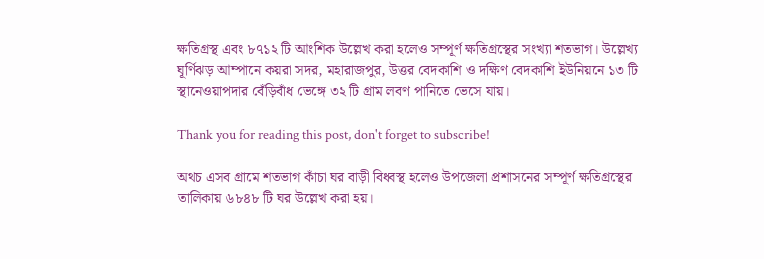ক্ষতিগ্রস্থ এবং ৮৭১২ টি আংশিক উল্লেখ করা হলেও সম্পূর্ণ ক্ষতিগ্রস্থের সংখ্যা শতভাগ। উল্লেখ্য ঘূর্ণিঝড় আম্পানে কয়রা সদর, মহারাজপুর, উত্তর বেদকাশি ও দক্ষিণ বেদকাশি ইউনিয়নে ১৩ টি স্থানেওয়াপদার বেঁড়িবাঁধ ভেঙ্গে ৩২ টি গ্রাম লবণ পানিতে ভেসে যায়।

Thank you for reading this post, don't forget to subscribe!

অথচ এসব গ্রামে শতভাগ কাঁচা ঘর বাড়ী বিধ্বস্থ হলেও উপজেলা প্রশাসনের সম্পূর্ণ ক্ষতিগ্রস্থের তালিকায় ৬৮৪৮ টি ঘর উল্লেখ করা হয়।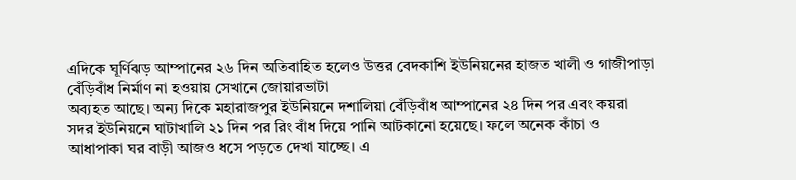এদিকে ঘূর্ণিঝড় আম্পানের ২৬ দিন অতিবাহিত হলেও উত্তর বেদকাশি ইউনিয়নের হাজত খালী ও গাজীপাড়া বেঁড়িবাঁধ নির্মাণ না হওয়ায় সেখানে জোয়ারভাটা
অব্যহত আছে। অন্য দিকে মহারাজপুর ইউনিয়নে দশালিয়া বেঁড়িবাঁধ আম্পানের ২৪ দিন পর এবং কয়রা সদর ইউনিয়নে ঘাটাখালি ২১ দিন পর রিং বাঁধ দিয়ে পানি আটকানো হয়েছে। ফলে অনেক কাঁচা ও আধাপাকা ঘর বাড়ী আজও ধসে পড়তে দেখা যাচ্ছে। এ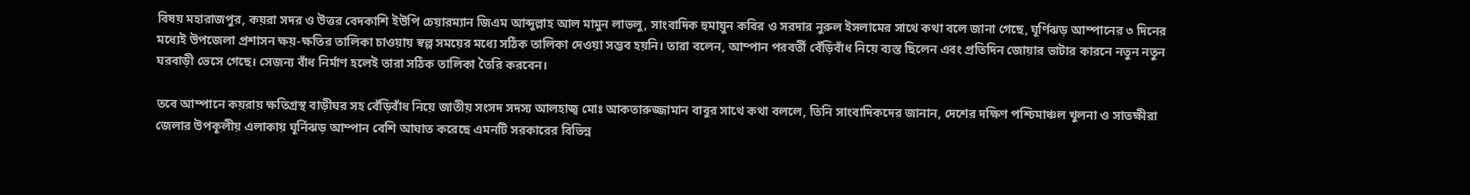বিষয় মহারাজপুর, কয়রা সদর ও উত্তর বেদকাশি ইউপি চেয়ারম্যান জিএম আব্দুল্লাহ আল মামুন লাভলু, সাংবাদিক হুমায়ুন কবির ও সরদার নুরুল ইসলামের সাথে কথা বলে জানা গেছে, ঘূর্ণিঝড় আম্পানের ৩ দিনের মধ্যেই উপজেলা প্রশাসন ক্ষয়-ক্ষতির তালিকা চাওয়ায় স্বল্প সময়ের মধ্যে সঠিক তালিকা দেওয়া সম্ভব হয়নি। তারা বলেন, আম্পান পরবর্তী বেঁড়িবাঁধ নিয়ে ব্যস্ত ছিলেন এবং প্রতিদিন জোয়ার ভাটার কারনে নতুন নতুন ঘরবাড়ী ভেসে গেছে। সেজন্য বাঁধ নির্মাণ হলেই তারা সঠিক তালিকা তৈরি করবেন।

তবে আম্পানে কয়রায় ক্ষতিগ্রস্থ বাড়ীঘর সহ বেঁড়িবাঁধ নিয়ে জাতীয় সংসদ সদস্য আলহাজ্ব মোঃ আকতারুজ্জামান বাবুর সাথে কথা বললে, তিনি সাংবাদিকদের জানান, দেশের দক্ষিণ পশ্চিমাঞ্চল খুলনা ও সাতক্ষীরা জেলার উপকূলীয় এলাকায় ঘূর্নিঝড় আম্পান বেশি আঘাত করেছে এমনটি সরকারের বিভিন্ন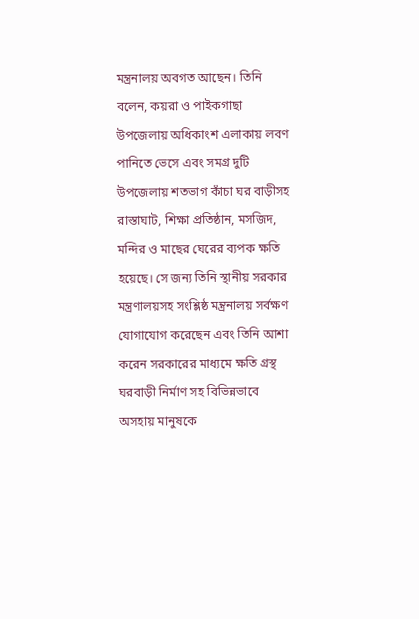মন্ত্রনালয় অবগত আছেন। তিনি বলেন, কয়রা ও পাইকগাছা উপজেলায় অধিকাংশ এলাকায় লবণ পানিতে ভেসে এবং সমগ্র দুটি উপজেলায় শতভাগ কাঁচা ঘর বাড়ীসহ রাস্তাঘাট, শিক্ষা প্রতিষ্ঠান, মসজিদ, মন্দির ও মাছের ঘেরের ব্যপক ক্ষতি হয়েছে। সে জন্য তিনি স্থানীয় সরকার মন্ত্রণালয়সহ সংশ্লিষ্ঠ মন্ত্রনালয় সর্বক্ষণ যোগাযোগ করেছেন এবং তিনি আশা করেন সরকারের মাধ্যমে ক্ষতি গ্রস্থ ঘরবাড়ী নির্মাণ সহ বিভিন্নভাবে অসহায় মানুষকে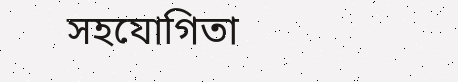সহযোগিতা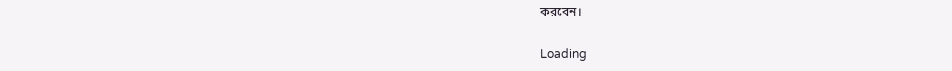করবেন।

Loading